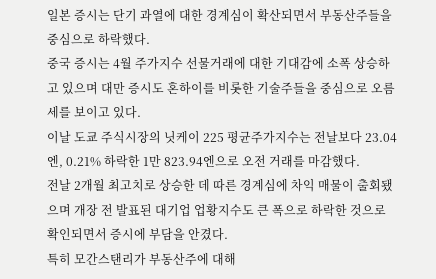일본 증시는 단기 과열에 대한 경계심이 확산되면서 부동산주들을 중심으로 하락했다.
중국 증시는 4월 주가지수 선물거래에 대한 기대감에 소폭 상승하고 있으며 대만 증시도 혼하이를 비롯한 기술주들을 중심으로 오름세를 보이고 있다.
이날 도쿄 주식시장의 닛케이 225 평균주가지수는 전날보다 23.04엔, 0.21% 하락한 1만 823.94엔으로 오전 거래를 마감했다.
전날 2개월 최고치로 상승한 데 따른 경계심에 차익 매물이 출회됐으며 개장 전 발표된 대기업 업황지수도 큰 폭으로 하락한 것으로 확인되면서 증시에 부담을 안겼다.
특히 모간스탠리가 부동산주에 대해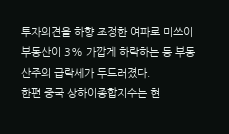투자의견을 하향 조정한 여파로 미쓰이 부동산이 3% 가깝게 하락하는 등 부동산주의 급락세가 두드러졌다.
한편 중국 상하이종합지수는 현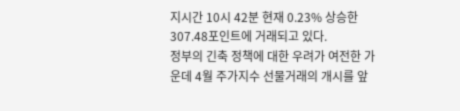지시간 10시 42분 현재 0.23% 상승한 307.48포인트에 거래되고 있다.
정부의 긴축 정책에 대한 우려가 여전한 가운데 4월 주가지수 선물거래의 개시를 앞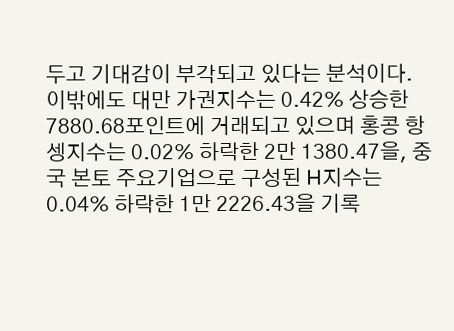두고 기대감이 부각되고 있다는 분석이다.
이밖에도 대만 가권지수는 0.42% 상승한 7880.68포인트에 거래되고 있으며 홍콩 항셍지수는 0.02% 하락한 2만 1380.47을, 중국 본토 주요기업으로 구성된 H지수는 0.04% 하락한 1만 2226.43을 기록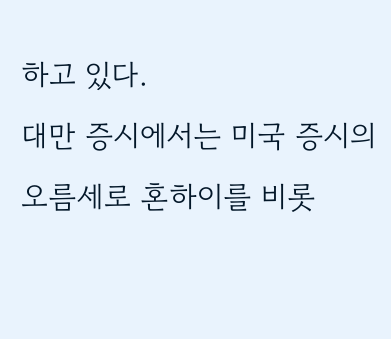하고 있다.
대만 증시에서는 미국 증시의 오름세로 혼하이를 비롯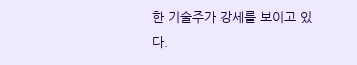한 기술주가 강세를 보이고 있다.